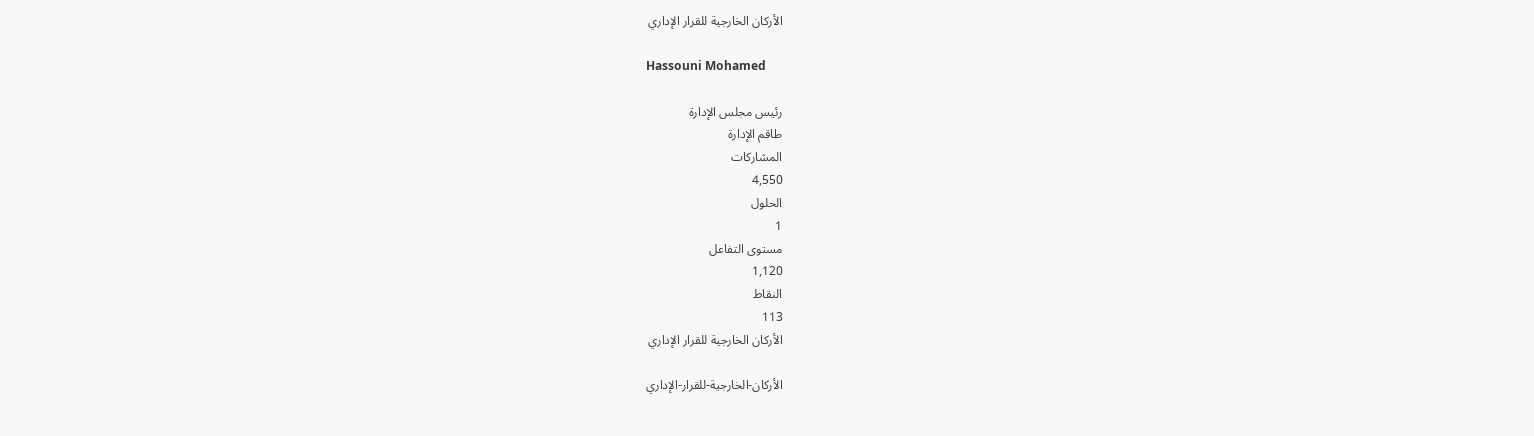الأركان الخارجية للقرار الإداري

Hassouni Mohamed

رئيس مجلس الإدارة
طاقم الإدارة
المشاركات
4,550
الحلول
1
مستوى التفاعل
1,120
النقاط
113
الأركان الخارجية للقرار الإداري

الأركان-الخارجية-للقرار-الإداري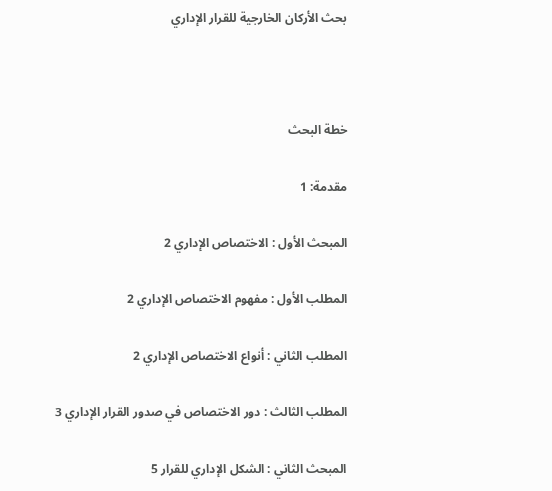بحث الأركان الخارجية للقرار الإداري



خطة البحث

مقدمة: 1

المبحث الأول : الاختصاص الإداري 2

المطلب الأول : مفهوم الاختصاص الإداري 2

المطلب الثاني : أنواع الاختصاص الإداري 2

المطلب الثالث : دور الاختصاص في صدور القرار الإداري 3

المبحث الثاني : الشكل الإداري للقرار 5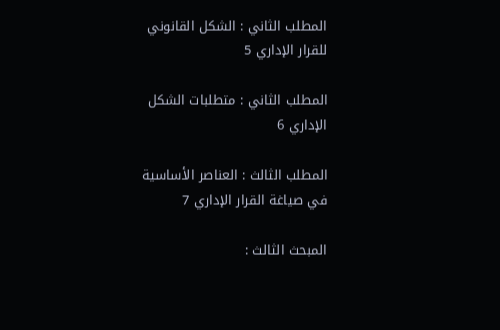المطلب الثاني : الشكل القانوني للقرار الإداري 5

المطلب الثاني : متطلبات الشكل الإداري 6

المطلب الثالث : العناصر الأساسية في صياغة القرار الإداري 7

المبحث الثالث :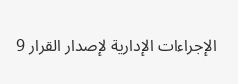الإجراءات الإدارية لإصدار القرار 9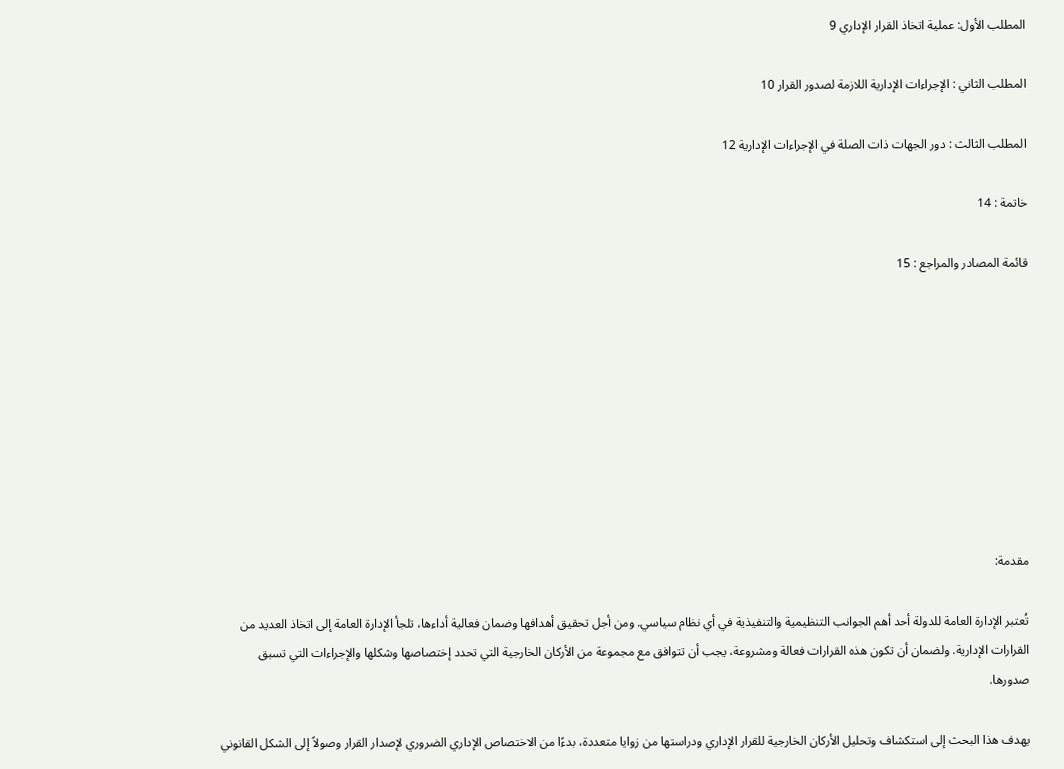المطلب الأول: عملية اتخاذ القرار الإداري 9

المطلب الثاني : الإجراءات الإدارية اللازمة لصدور القرار 10

المطلب الثالث : دور الجهات ذات الصلة في الإجراءات الإدارية 12

خاتمة : 14

قائمة المصادر والمراجع : 15









مقدمة:

تُعتبر الإدارة العامة للدولة أحد أهم الجوانب التنظيمية والتنفيذية في أي نظام سياسي. ومن أجل تحقيق أهدافها وضمان فعالية أداءها، تلجأ الإدارة العامة إلى اتخاذ العديد من القرارات الإدارية. ولضمان أن تكون هذه القرارات فعالة ومشروعة، يجب أن تتوافق مع مجموعة من الأركان الخارجية التي تحدد إختصاصها وشكلها والإجراءات التي تسبق صدورها.

يهدف هذا البحث إلى استكشاف وتحليل الأركان الخارجية للقرار الإداري ودراستها من زوايا متعددة، بدءًا من الاختصاص الإداري الضروري لإصدار القرار وصولاً إلى الشكل القانوني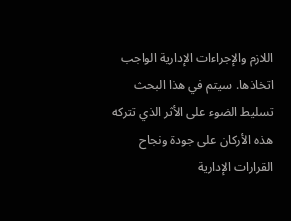اللازم والإجراءات الإدارية الواجب اتخاذها. سيتم في هذا البحث تسليط الضوء على الأثر الذي تتركه هذه الأركان على جودة ونجاح القرارات الإدارية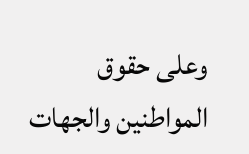وعلى حقوق المواطنين والجهات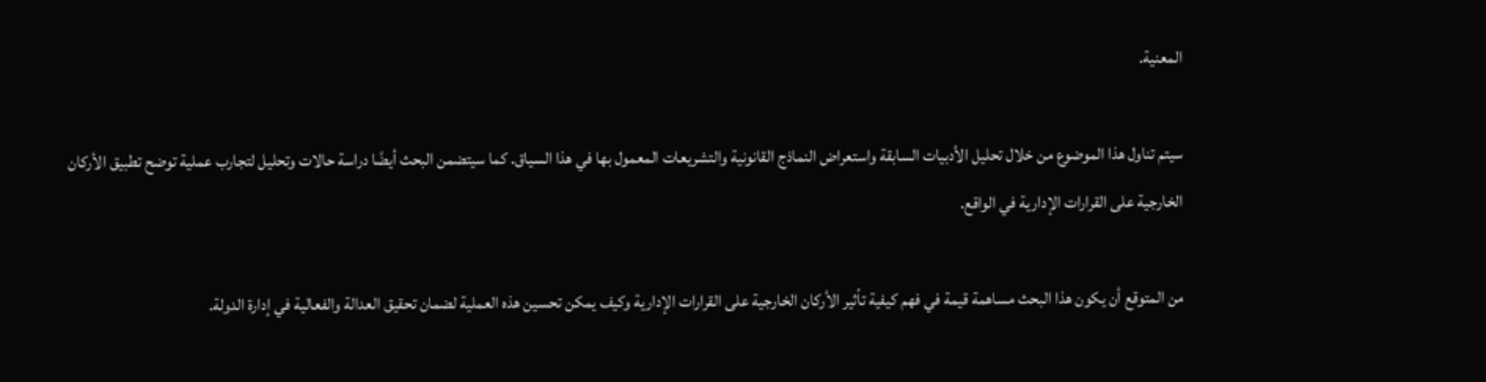المعنية.

سيتم تناول هذا الموضوع من خلال تحليل الأدبيات السابقة واستعراض النماذج القانونية والتشريعات المعمول بها في هذا السياق. كما سيتضمن البحث أيضًا دراسة حالات وتحليل لتجارب عملية توضح تطبيق الأركان الخارجية على القرارات الإدارية في الواقع.

من المتوقع أن يكون هذا البحث مساهمة قيمة في فهم كيفية تأثير الأركان الخارجية على القرارات الإدارية وكيف يمكن تحسين هذه العملية لضمان تحقيق العدالة والفعالية في إدارة الدولة.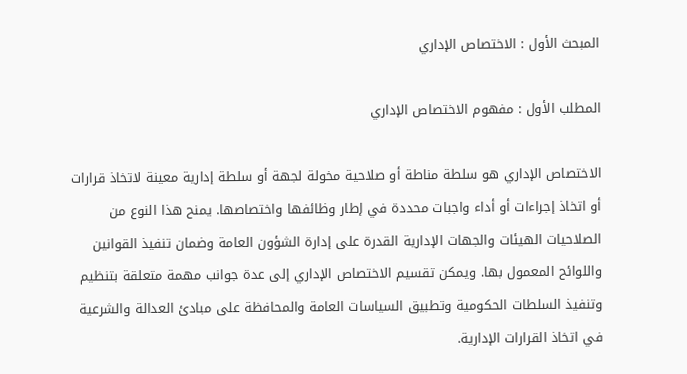المبحث الأول : الاختصاص الإداري

المطلب الأول : مفهوم الاختصاص الإداري

الاختصاص الإداري هو سلطة مناطة أو صلاحية مخولة لجهة أو سلطة إدارية معينة لاتخاذ قرارات أو اتخاذ إجراءات أو أداء واجبات محددة في إطار وظائفها واختصاصها. يمنح هذا النوع من الصلاحيات الهيئات والجهات الإدارية القدرة على إدارة الشؤون العامة وضمان تنفيذ القوانين واللوائح المعمول بها. ويمكن تقسيم الاختصاص الإداري إلى عدة جوانب مهمة متعلقة بتنظيم وتنفيذ السلطات الحكومية وتطبيق السياسات العامة والمحافظة على مبادئ العدالة والشرعية في اتخاذ القرارات الإدارية.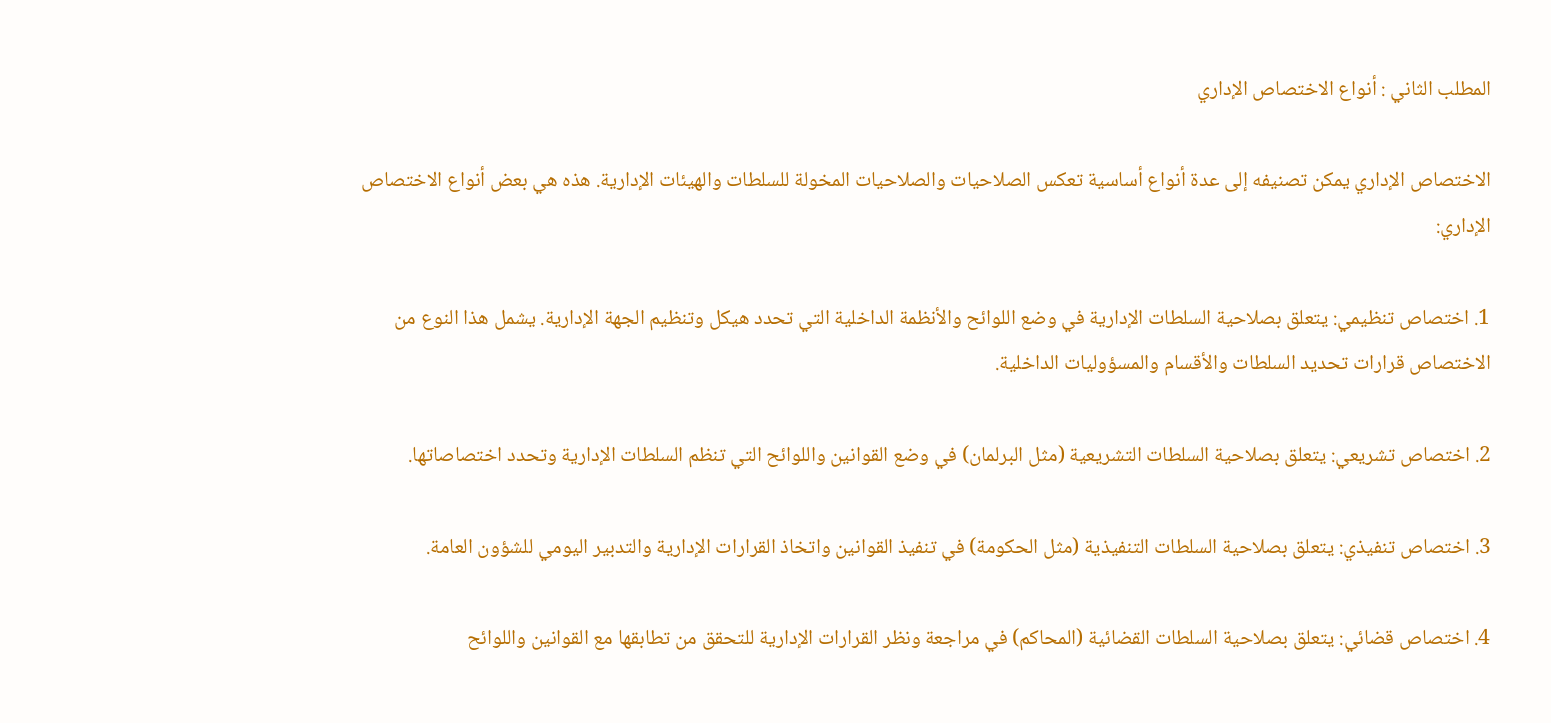المطلب الثاني : أنواع الاختصاص الإداري

الاختصاص الإداري يمكن تصنيفه إلى عدة أنواع أساسية تعكس الصلاحيات والصلاحيات المخولة للسلطات والهيئات الإدارية. هذه هي بعض أنواع الاختصاص الإداري:

1. اختصاص تنظيمي: يتعلق بصلاحية السلطات الإدارية في وضع اللوائح والأنظمة الداخلية التي تحدد هيكل وتنظيم الجهة الإدارية. يشمل هذا النوع من الاختصاص قرارات تحديد السلطات والأقسام والمسؤوليات الداخلية.

2. اختصاص تشريعي: يتعلق بصلاحية السلطات التشريعية (مثل البرلمان) في وضع القوانين واللوائح التي تنظم السلطات الإدارية وتحدد اختصاصاتها.

3. اختصاص تنفيذي: يتعلق بصلاحية السلطات التنفيذية (مثل الحكومة) في تنفيذ القوانين واتخاذ القرارات الإدارية والتدبير اليومي للشؤون العامة.

4. اختصاص قضائي: يتعلق بصلاحية السلطات القضائية (المحاكم) في مراجعة ونظر القرارات الإدارية للتحقق من تطابقها مع القوانين واللوائح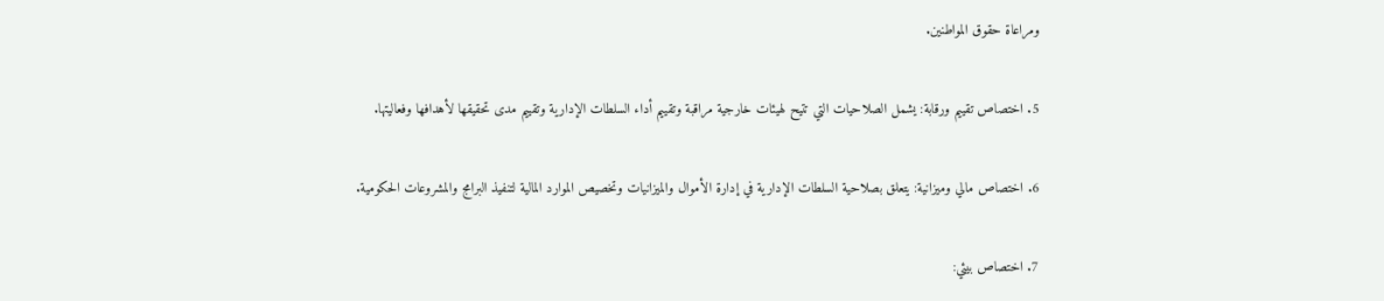ومراعاة حقوق المواطنين.

5. اختصاص تقييم ورقابة: يشمل الصلاحيات التي تتيح لهيئات خارجية مراقبة وتقييم أداء السلطات الإدارية وتقييم مدى تحقيقها لأهدافها وفعاليتها.

6. اختصاص مالي وميزانية: يتعلق بصلاحية السلطات الإدارية في إدارة الأموال والميزانيات وتخصيص الموارد المالية لتنفيذ البرامج والمشروعات الحكومية.

7. اختصاص بيئي: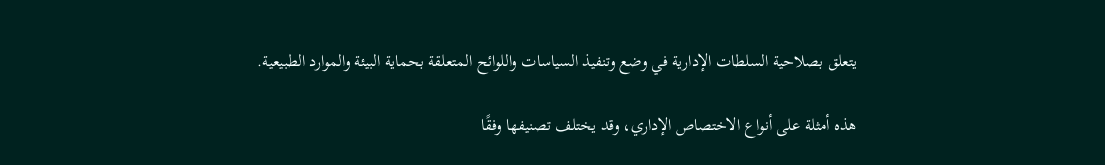يتعلق بصلاحية السلطات الإدارية في وضع وتنفيذ السياسات واللوائح المتعلقة بحماية البيئة والموارد الطبيعية.

هذه أمثلة على أنواع الاختصاص الإداري، وقد يختلف تصنيفها وفقًا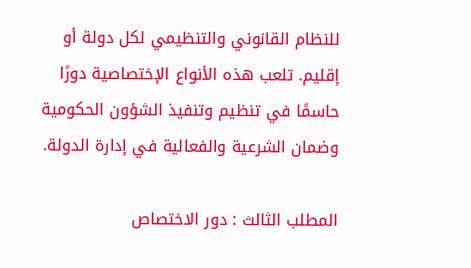للنظام القانوني والتنظيمي لكل دولة أو إقليم. تلعب هذه الأنواع الإختصاصية دورًا حاسمًا في تنظيم وتنفيذ الشؤون الحكومية وضمان الشرعية والفعالية في إدارة الدولة.

المطلب الثالث : دور الاختصاص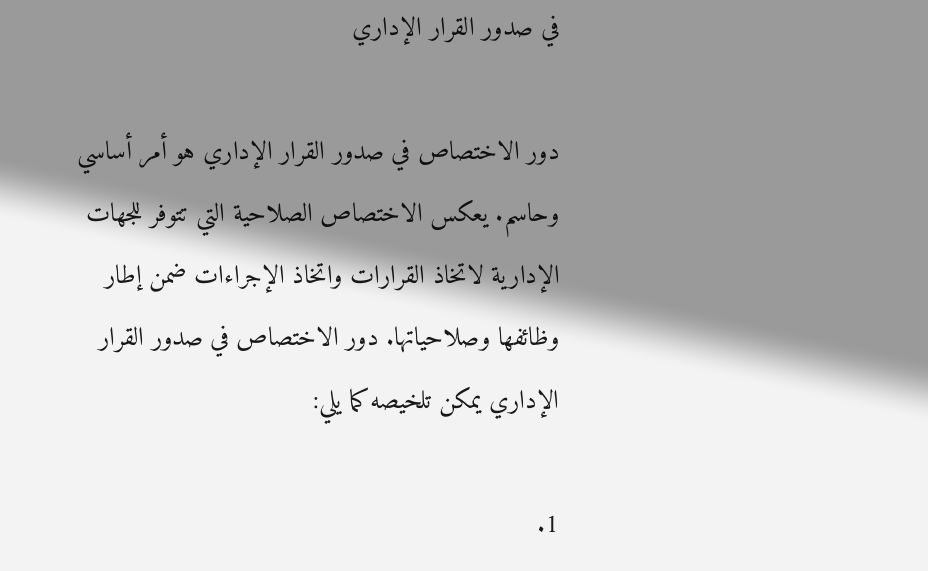في صدور القرار الإداري

دور الاختصاص في صدور القرار الإداري هو أمر أساسي وحاسم. يعكس الاختصاص الصلاحية التي تتوفر للجهات الإدارية لاتخاذ القرارات واتخاذ الإجراءات ضمن إطار وظائفها وصلاحياتها. دور الاختصاص في صدور القرار الإداري يمكن تلخيصه كما يلي:

1.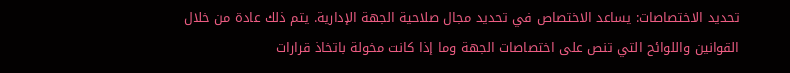تحديد الاختصاصات: يساعد الاختصاص في تحديد مجال صلاحية الجهة الإدارية. يتم ذلك عادة من خلال القوانين واللوائح التي تنص على اختصاصات الجهة وما إذا كانت مخولة باتخاذ قرارات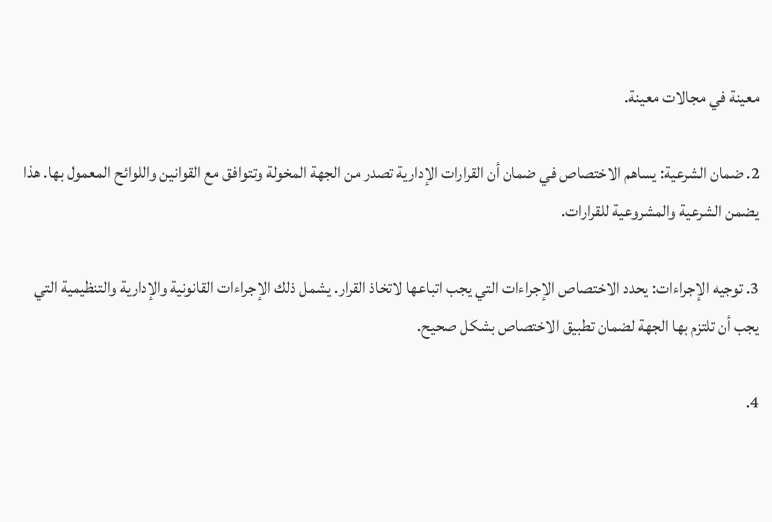معينة في مجالات معينة.

2. ضمان الشرعية: يساهم الاختصاص في ضمان أن القرارات الإدارية تصدر من الجهة المخولة وتتوافق مع القوانين واللوائح المعمول بها. هذا يضمن الشرعية والمشروعية للقرارات.

3. توجيه الإجراءات: يحدد الاختصاص الإجراءات التي يجب اتباعها لاتخاذ القرار. يشمل ذلك الإجراءات القانونية والإدارية والتنظيمية التي يجب أن تلتزم بها الجهة لضمان تطبيق الاختصاص بشكل صحيح.

4.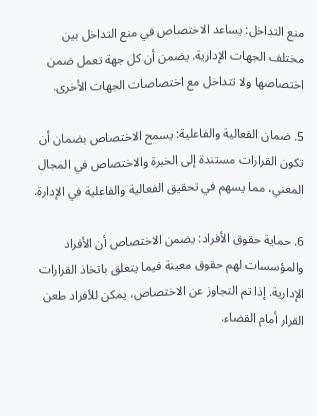منع التداخل: يساعد الاختصاص في منع التداخل بين مختلف الجهات الإدارية. يضمن أن كل جهة تعمل ضمن اختصاصها ولا تتداخل مع اختصاصات الجهات الأخرى.

5. ضمان الفعالية والفاعلية: يسمح الاختصاص بضمان أن تكون القرارات مستندة إلى الخبرة والاختصاص في المجال المعني، مما يسهم في تحقيق الفعالية والفاعلية في الإدارة.

6. حماية حقوق الأفراد: يضمن الاختصاص أن الأفراد والمؤسسات لهم حقوق معينة فيما يتعلق باتخاذ القرارات الإدارية. إذا تم التجاوز عن الاختصاص، يمكن للأفراد طعن القرار أمام القضاء.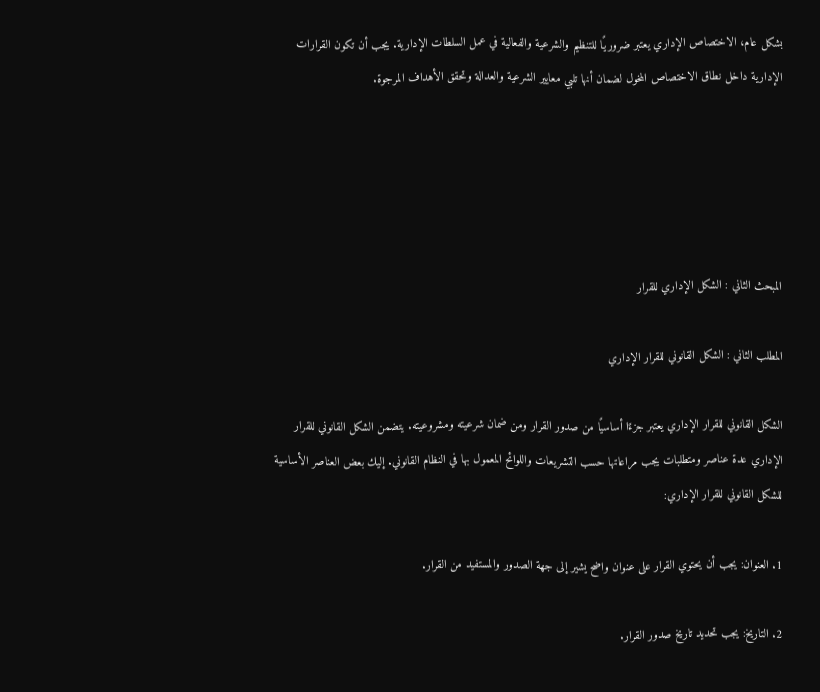بشكل عام، الاختصاص الإداري يعتبر ضروريًا للتنظيم والشرعية والفعالية في عمل السلطات الإدارية. يجب أن تكون القرارات الإدارية داخل نطاق الاختصاص المخول لضمان أنها تلبي معايير الشرعية والعدالة وتحقق الأهداف المرجوة.





المبحث الثاني : الشكل الإداري للقرار

المطلب الثاني : الشكل القانوني للقرار الإداري

الشكل القانوني للقرار الإداري يعتبر جزءًا أساسيًا من صدور القرار ومن ضمان شرعيته ومشروعيته. يتضمن الشكل القانوني للقرار الإداري عدة عناصر ومتطلبات يجب مراعاتها حسب التشريعات واللوائح المعمول بها في النظام القانوني. إليك بعض العناصر الأساسية للشكل القانوني للقرار الإداري:

1. العنوان: يجب أن يحتوي القرار على عنوان واضح يشير إلى جهة الصدور والمستفيد من القرار.

2. التاريخ: يجب تحديد تاريخ صدور القرار.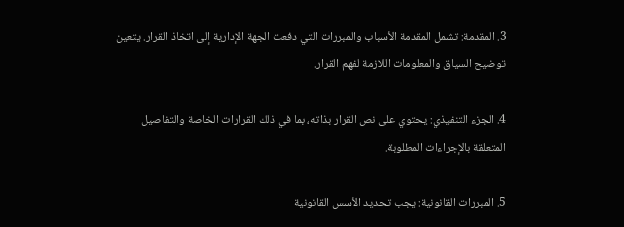3. المقدمة: تشمل المقدمة الأسباب والمبررات التي دفعت الجهة الإدارية إلى اتخاذ القرار. يتعين توضيح السياق والمعلومات اللازمة لفهم القرار.

4. الجزء التنفيذي: يحتوي على نص القرار بذاته، بما في ذلك القرارات الخاصة والتفاصيل المتعلقة بالإجراءات المطلوبة.

5. المبررات القانونية: يجب تحديد الأسس القانونية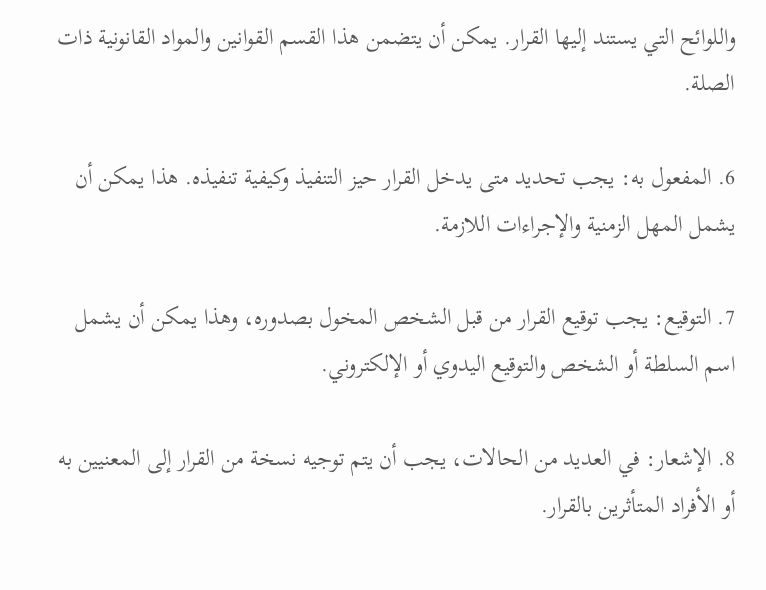واللوائح التي يستند إليها القرار. يمكن أن يتضمن هذا القسم القوانين والمواد القانونية ذات الصلة.

6. المفعول به: يجب تحديد متى يدخل القرار حيز التنفيذ وكيفية تنفيذه. هذا يمكن أن يشمل المهل الزمنية والإجراءات اللازمة.

7. التوقيع: يجب توقيع القرار من قبل الشخص المخول بصدوره، وهذا يمكن أن يشمل اسم السلطة أو الشخص والتوقيع اليدوي أو الإلكتروني.

8. الإشعار: في العديد من الحالات، يجب أن يتم توجيه نسخة من القرار إلى المعنيين به أو الأفراد المتأثرين بالقرار.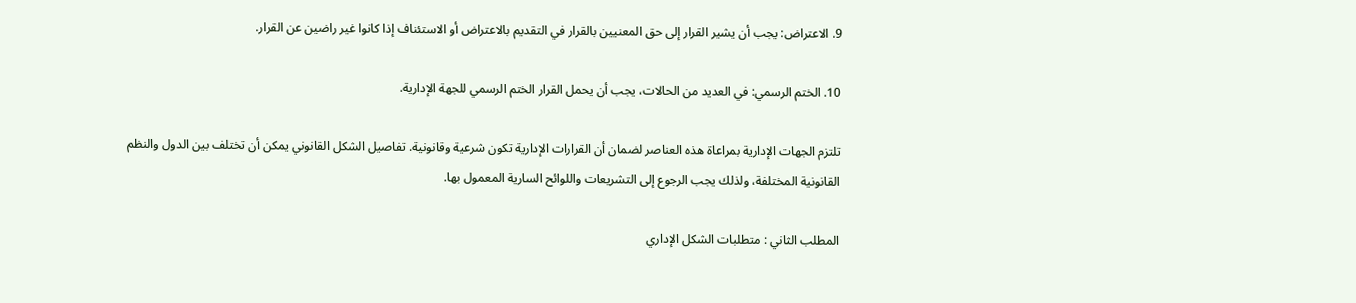9. الاعتراض: يجب أن يشير القرار إلى حق المعنيين بالقرار في التقديم بالاعتراض أو الاستئناف إذا كانوا غير راضين عن القرار.

10. الختم الرسمي: في العديد من الحالات، يجب أن يحمل القرار الختم الرسمي للجهة الإدارية.

تلتزم الجهات الإدارية بمراعاة هذه العناصر لضمان أن القرارات الإدارية تكون شرعية وقانونية. تفاصيل الشكل القانوني يمكن أن تختلف بين الدول والنظم القانونية المختلفة، ولذلك يجب الرجوع إلى التشريعات واللوائح السارية المعمول بها.

المطلب الثاني : متطلبات الشكل الإداري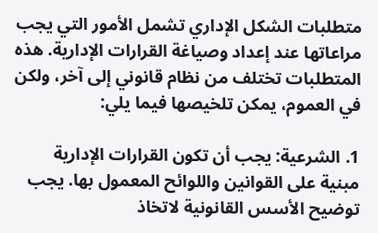متطلبات الشكل الإداري تشمل الأمور التي يجب مراعاتها عند إعداد وصياغة القرارات الإدارية. هذه المتطلبات تختلف من نظام قانوني إلى آخر، ولكن في العموم، يمكن تلخيصها فيما يلي:

1. الشرعية: يجب أن تكون القرارات الإدارية مبنية على القوانين واللوائح المعمول بها. يجب توضيح الأسس القانونية لاتخاذ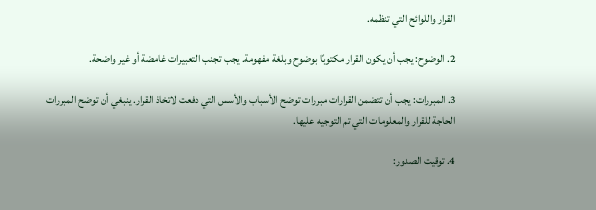القرار واللوائح التي تنظمه.

2. الوضوح: يجب أن يكون القرار مكتوبًا بوضوح وبلغة مفهومة. يجب تجنب التعبيرات غامضة أو غير واضحة.

3. المبررات: يجب أن تتضمن القرارات مبررات توضح الأسباب والأسس التي دفعت لاتخاذ القرار. ينبغي أن توضح المبررات الحاجة للقرار والمعلومات التي تم التوجيه عليها.

4. توقيت الصدور: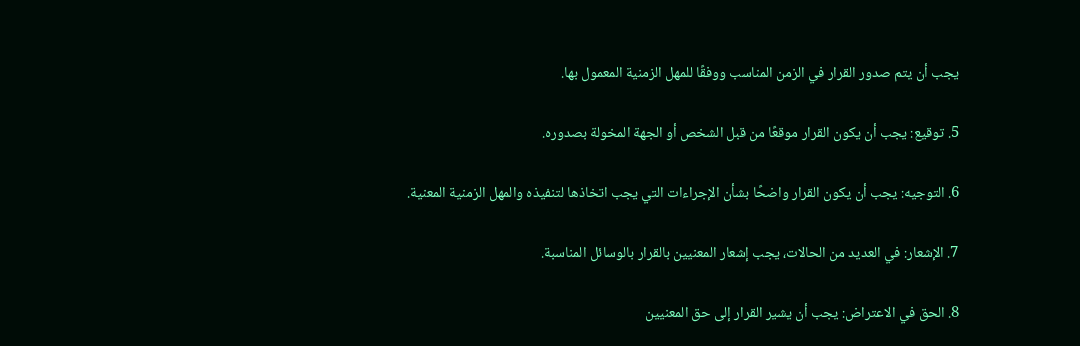يجب أن يتم صدور القرار في الزمن المناسب ووفقًا للمهل الزمنية المعمول بها.

5. توقيع: يجب أن يكون القرار موقعًا من قبل الشخص أو الجهة المخولة بصدوره.

6. التوجيه: يجب أن يكون القرار واضحًا بشأن الإجراءات التي يجب اتخاذها لتنفيذه والمهل الزمنية المعنية.

7. الإشعار: في العديد من الحالات، يجب إشعار المعنيين بالقرار بالوسائل المناسبة.

8. الحق في الاعتراض: يجب أن يشير القرار إلى حق المعنيين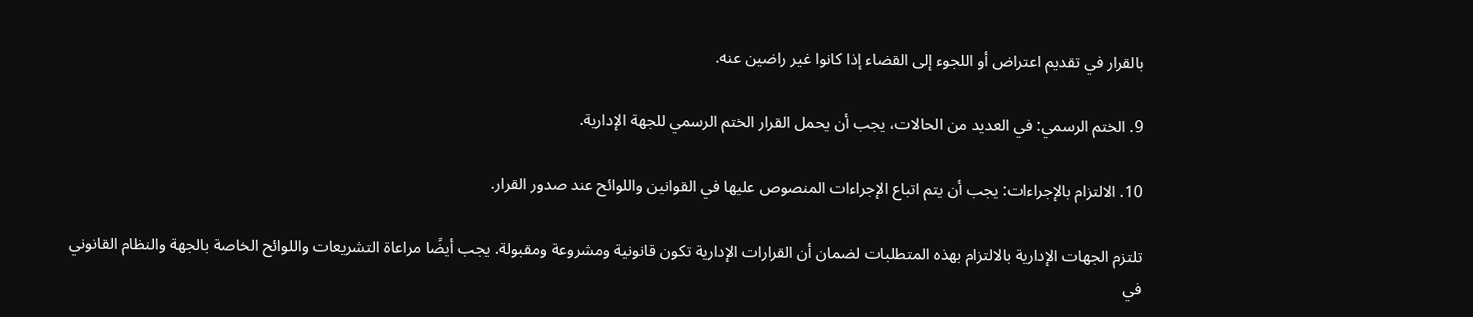بالقرار في تقديم اعتراض أو اللجوء إلى القضاء إذا كانوا غير راضين عنه.

9. الختم الرسمي: في العديد من الحالات، يجب أن يحمل القرار الختم الرسمي للجهة الإدارية.

10. الالتزام بالإجراءات: يجب أن يتم اتباع الإجراءات المنصوص عليها في القوانين واللوائح عند صدور القرار.

تلتزم الجهات الإدارية بالالتزام بهذه المتطلبات لضمان أن القرارات الإدارية تكون قانونية ومشروعة ومقبولة. يجب أيضًا مراعاة التشريعات واللوائح الخاصة بالجهة والنظام القانوني في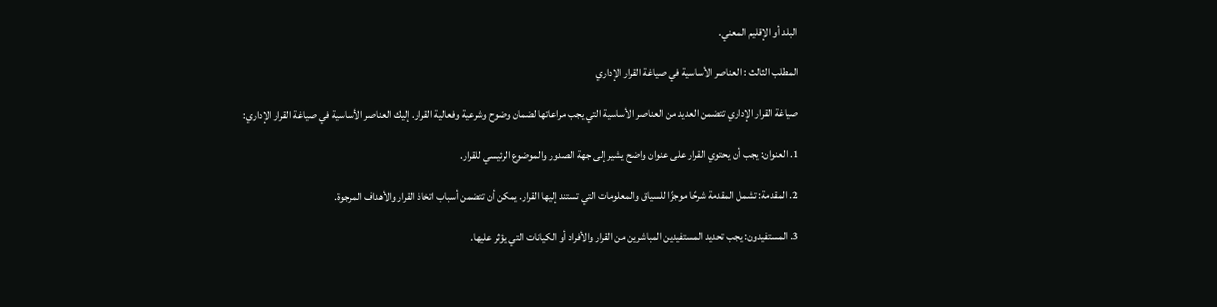البلد أو الإقليم المعني.

المطلب الثالث : العناصر الأساسية في صياغة القرار الإداري

صياغة القرار الإداري تتضمن العديد من العناصر الأساسية التي يجب مراعاتها لضمان وضوح وشرعية وفعالية القرار. إليك العناصر الأساسية في صياغة القرار الإداري:

1. العنوان: يجب أن يحتوي القرار على عنوان واضح يشير إلى جهة الصدور والموضوع الرئيسي للقرار.

2. المقدمة: تشمل المقدمة شرحًا موجزًا للسياق والمعلومات التي تستند إليها القرار. يمكن أن تتضمن أسباب اتخاذ القرار والأهداف المرجوة.

3. المستفيدون: يجب تحديد المستفيدين المباشرين من القرار والأفراد أو الكيانات التي يؤثر عليها.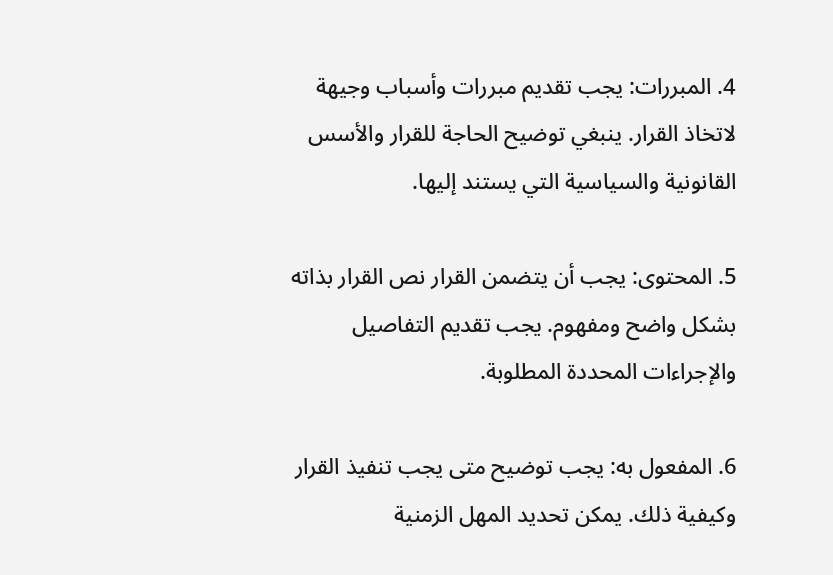4. المبررات: يجب تقديم مبررات وأسباب وجيهة لاتخاذ القرار. ينبغي توضيح الحاجة للقرار والأسس القانونية والسياسية التي يستند إليها.

5. المحتوى: يجب أن يتضمن القرار نص القرار بذاته بشكل واضح ومفهوم. يجب تقديم التفاصيل والإجراءات المحددة المطلوبة.

6. المفعول به: يجب توضيح متى يجب تنفيذ القرار وكيفية ذلك. يمكن تحديد المهل الزمنية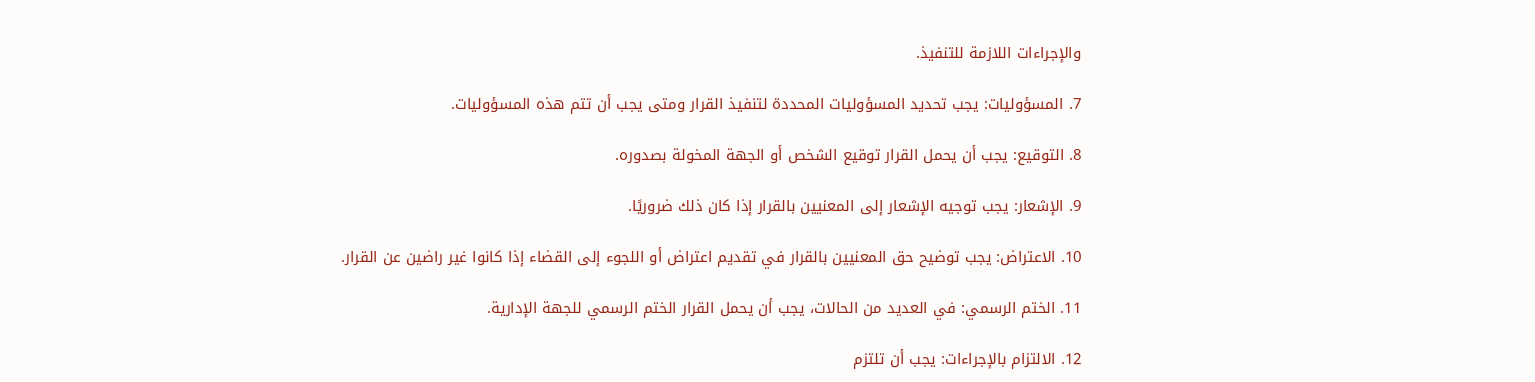والإجراءات اللازمة للتنفيذ.

7. المسؤوليات: يجب تحديد المسؤوليات المحددة لتنفيذ القرار ومتى يجب أن تتم هذه المسؤوليات.

8. التوقيع: يجب أن يحمل القرار توقيع الشخص أو الجهة المخولة بصدوره.

9. الإشعار: يجب توجيه الإشعار إلى المعنيين بالقرار إذا كان ذلك ضروريًا.

10. الاعتراض: يجب توضيح حق المعنيين بالقرار في تقديم اعتراض أو اللجوء إلى القضاء إذا كانوا غير راضين عن القرار.

11. الختم الرسمي: في العديد من الحالات، يجب أن يحمل القرار الختم الرسمي للجهة الإدارية.

12. الالتزام بالإجراءات: يجب أن تلتزم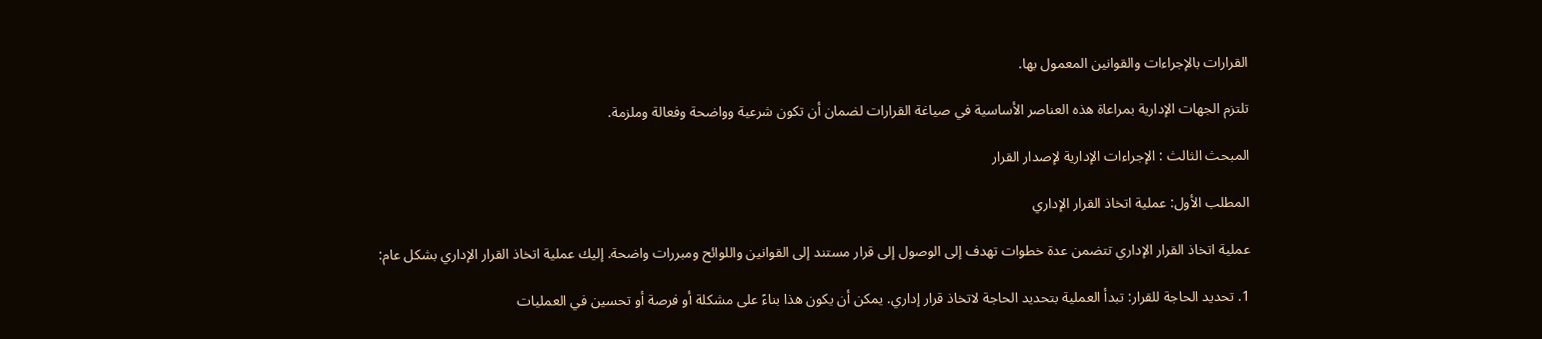القرارات بالإجراءات والقوانين المعمول بها.

تلتزم الجهات الإدارية بمراعاة هذه العناصر الأساسية في صياغة القرارات لضمان أن تكون شرعية وواضحة وفعالة وملزمة.

المبحث الثالث : الإجراءات الإدارية لإصدار القرار

المطلب الأول: عملية اتخاذ القرار الإداري

عملية اتخاذ القرار الإداري تتضمن عدة خطوات تهدف إلى الوصول إلى قرار مستند إلى القوانين واللوائح ومبررات واضحة. إليك عملية اتخاذ القرار الإداري بشكل عام:

1. تحديد الحاجة للقرار: تبدأ العملية بتحديد الحاجة لاتخاذ قرار إداري. يمكن أن يكون هذا بناءً على مشكلة أو فرصة أو تحسين في العمليات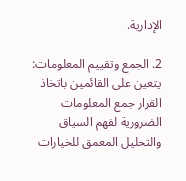الإدارية.

2. الجمع وتقييم المعلومات: يتعين على القائمين باتخاذ القرار جمع المعلومات الضرورية لفهم السياق والتحليل المعمق للخيارات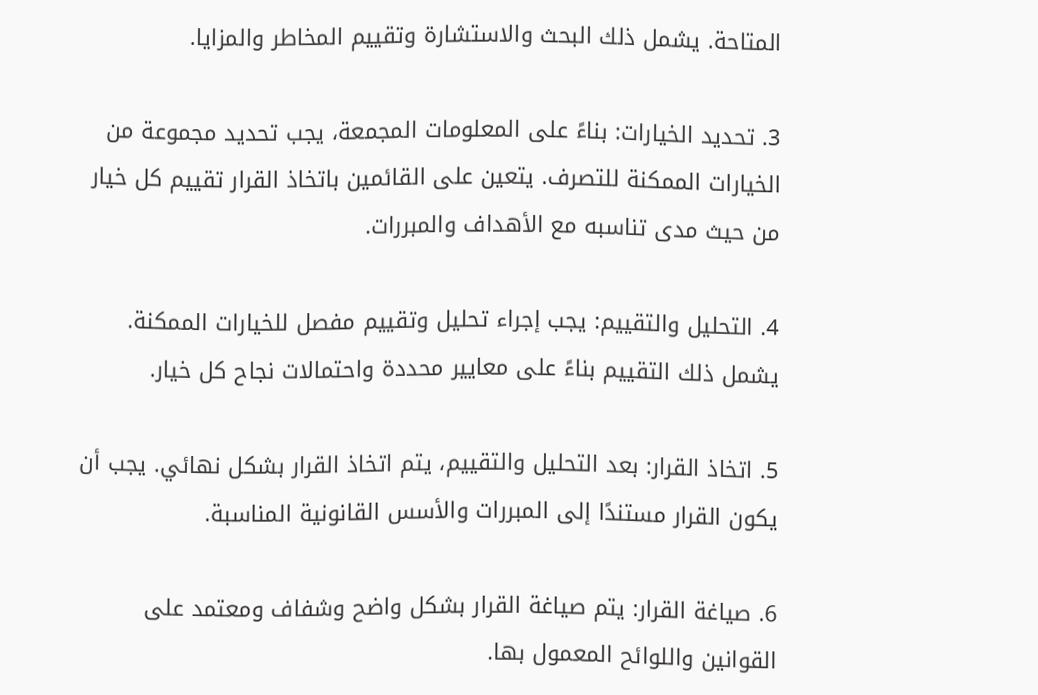المتاحة. يشمل ذلك البحث والاستشارة وتقييم المخاطر والمزايا.

3. تحديد الخيارات: بناءً على المعلومات المجمعة، يجب تحديد مجموعة من الخيارات الممكنة للتصرف. يتعين على القائمين باتخاذ القرار تقييم كل خيار من حيث مدى تناسبه مع الأهداف والمبررات.

4. التحليل والتقييم: يجب إجراء تحليل وتقييم مفصل للخيارات الممكنة. يشمل ذلك التقييم بناءً على معايير محددة واحتمالات نجاح كل خيار.

5. اتخاذ القرار: بعد التحليل والتقييم، يتم اتخاذ القرار بشكل نهائي. يجب أن يكون القرار مستندًا إلى المبررات والأسس القانونية المناسبة.

6. صياغة القرار: يتم صياغة القرار بشكل واضح وشفاف ومعتمد على القوانين واللوائح المعمول بها.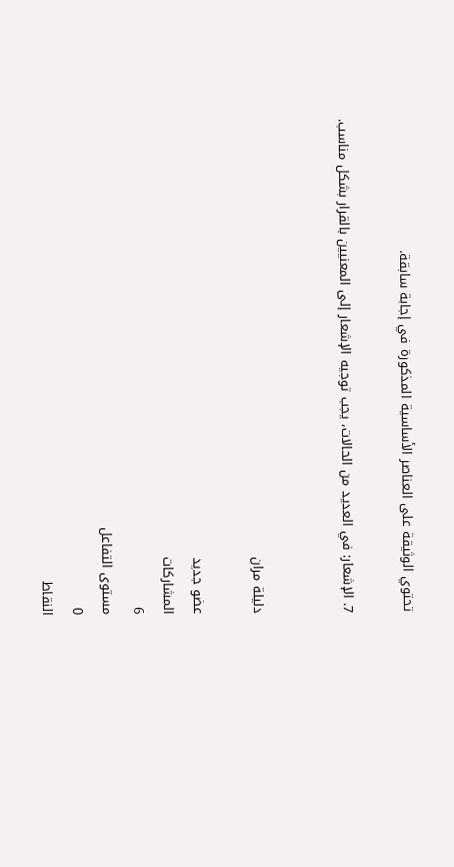تحتوي الوثيقة على العناصر الأساسية المذكورة في إجابة سابقة.

7. الإشعار: في العديد من الحالات، يجب توجيه الإشعار إلى المعنيين بالقرار بشكل مناسب.


دليلة مران

عضو جديد
المشاركات
6
مستوى التفاعل
0
النقاط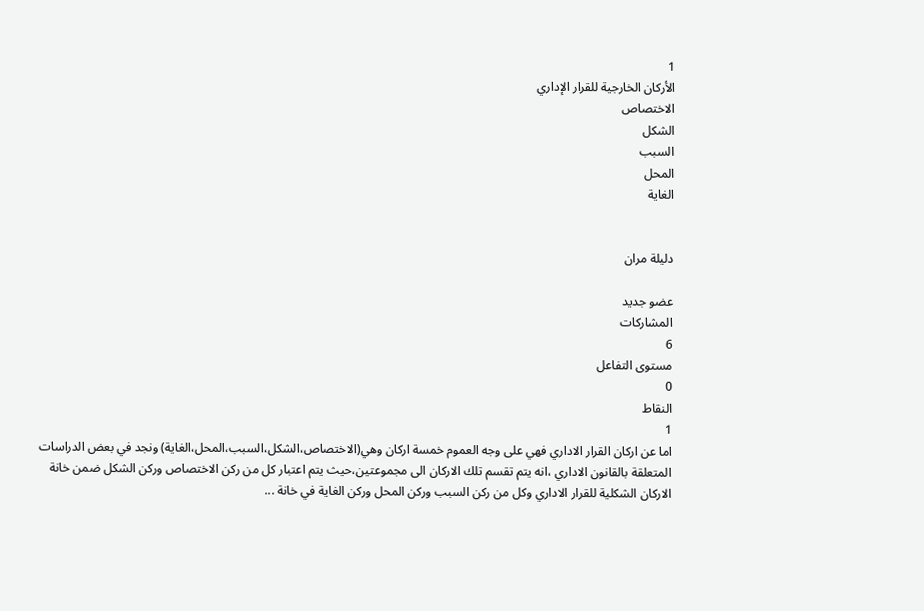1
الأركان الخارجية للقرار الإداري
الاختصاص
الشكل
السبب
المحل
الغاية


دليلة مران

عضو جديد
المشاركات
6
مستوى التفاعل
0
النقاط
1
اما عن اركان القرار الاداري فهي على وجه العموم خمسة اركان وهي(الاختصاص،الشكل،السبب،المحل،الغاية) ونجد في بعض الدراسات المتعلقة بالقانون الاداري ،انه يتم تقسم تلك الاركان الى مجموعتين،حيث يتم اعتبار كل من ركن الاختصاص وركن الشكل ضمن خانة الاركان الشكلية للقرار الاداري وكل من ركن السبب وركن المحل وركن الغاية في خانة ...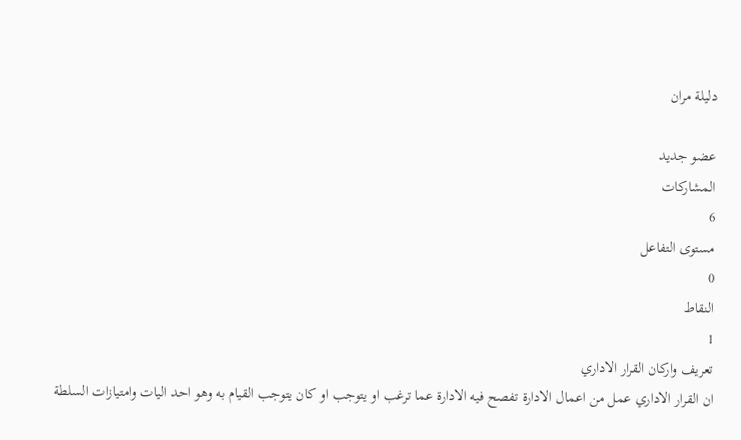دليلة مران

عضو جديد
المشاركات
6
مستوى التفاعل
0
النقاط
1
تعريف واركان القرار الاداري
ان القرار الاداري عمل من اعمال الادارة تفصح فيه الادارة عما ترغب او يتوجب او كان يتوجب القيام به وهو احد اليات وامتيازات السلطة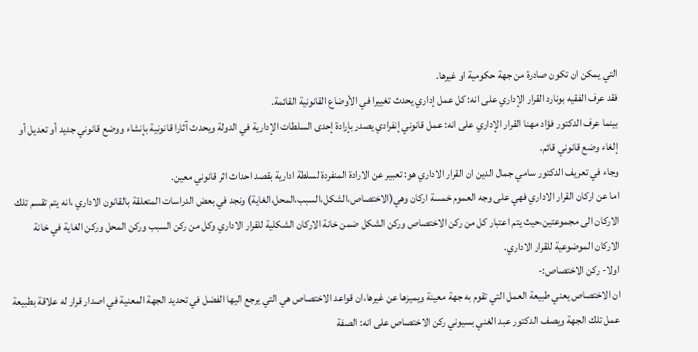التي يمكن ان تكون صادرة من جهة حكومية او غيرها.
فقد عرف الفقيه بونارد القرار الإداري على انه: كل عمل إداري يحدث تغييرا في الأوضاع القانونية القائمة.
بينما عرف الدكتور فؤاد مهنا القرار الإداري على انه: عمل قانوني إنفرادي يصدر بإرادة إحدى السلطات الإدارية في الدولة ويحدث آثارا قانونية بإنشاء ووضع قانوني جديد أو تعديل أو إلغاء وضع قانوني قائم.
وجاء في تعريف الدكتور سامي جمال الدين ان القرار الاداري هو: تعبير عن الارادة المنفردة لسلطة ادارية بقصد احداث اثر قانوني معين.
اما عن اركان القرار الاداري فهي على وجه العموم خمسة اركان وهي(الاختصاص،الشكل،السبب،المحل،الغاية) ونجد في بعض الدراسات المتعلقة بالقانون الاداري ،انه يتم تقسم تلك الاركان الى مجموعتين،حيث يتم اعتبار كل من ركن الاختصاص وركن الشكل ضمن خانة الاركان الشكلية للقرار الاداري وكل من ركن السبب وركن المحل وركن الغاية في خانة الاركان الموضوعية للقرار الاداري.
اولا- ركن الاختصاص:-
ان الاختصاص يعني طبيعة العمل التي تقوم به جهة معينة ويميزها عن غيرها،ان قواعد الاختصاص هي التي يرجع اليها الفضل في تحديد الجهة المعنية في اصدار قرار له علاقة بطبيعة عمل تلك الجهة ويصف الدكتور عبد الغني بسيوني ركن الاختصاص على انه: الصفة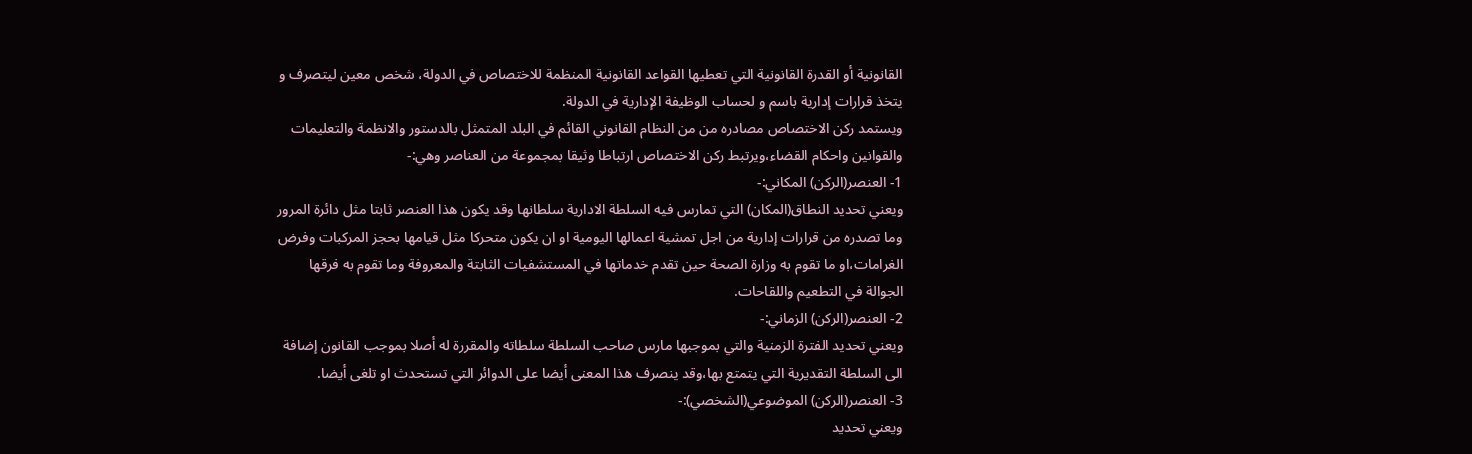القانونية أو القدرة القانونية التي تعطيها القواعد القانونية المنظمة للاختصاص في الدولة، شخص معين ليتصرف و يتخذ قرارات إدارية باسم و لحساب الوظيفة الإدارية في الدولة.
ويستمد ركن الاختصاص مصادره من من النظام القانوني القائم في البلد المتمثل بالدستور والانظمة والتعليمات والقوانين واحكام القضاء،ويرتبط ركن الاختصاص ارتباطا وثيقا بمجموعة من العناصر وهي:-
1- العنصر(الركن) المكاني:-
ويعني تحديد النطاق(المكان) التي تمارس فيه السلطة الادارية سلطانها وقد يكون هذا العنصر ثابتا مثل دائرة المرور وما تصدره من قرارات إدارية من اجل تمشية اعمالها اليومية او ان يكون متحركا مثل قيامها بحجز المركبات وفرض الغرامات،او ما تقوم به وزارة الصحة حين تقدم خدماتها في المستشفيات الثابتة والمعروفة وما تقوم به فرقها الجوالة في التطعيم واللقاحات.
2- العنصر(الركن) الزماني:-
ويعني تحديد الفترة الزمنية والتي بموجبها مارس صاحب السلطة سلطاته والمقررة له أصلا بموجب القانون إضافة الى السلطة التقديرية التي يتمتع بها،وقد ينصرف هذا المعنى أيضا على الدوائر التي تستحدث او تلغى أيضا.
3- العنصر(الركن) الموضوعي(الشخصي):-
ويعني تحديد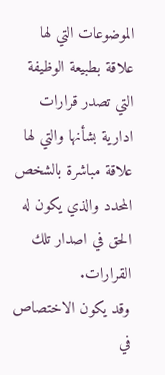الموضوعات التي لها علاقة بطبيعة الوظيفة التي تصدر قرارات ادارية بشأنها والتي لها علاقة مباشرة بالشخص المحدد والذي يكون له الحق في اصدار تلك القرارات.
وقد يكون الاختصاص في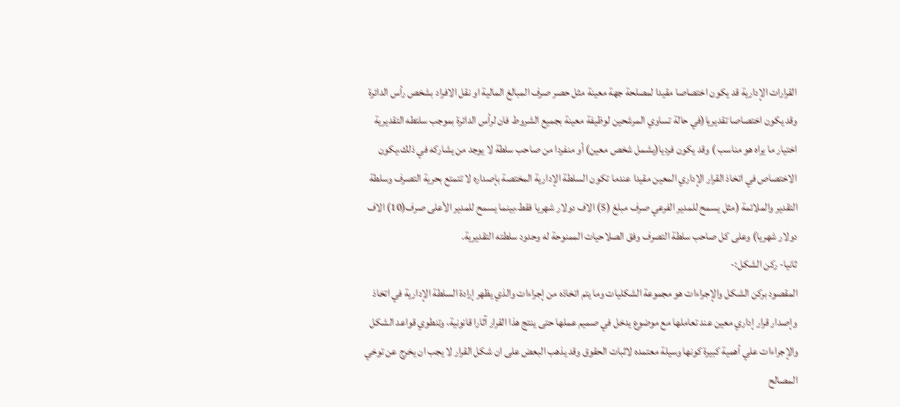القرارات الإدارية قد يكون اختصاصا مقيدا لمصلحة جهة معينة مثل حصر صرف المبالغ المالية او نقل الافراد بشخص رأس الدائرة وقد يكون اختصاصا تقديريا(في حالة تساوي المرشحين لوظيفة معينة بجميع الشروط فان لرأس الدائرة بموجب سلتطه التقديرية اختيار ما يراه هو مناسب ) وقد يكون فرديا(يشمل شخص معين) أو منفردا من صاحب سلطة لا يوجد من يشاركه في ذلك،يكون الاختصاص في اتخاذ القرار الإداري المعين مقيدا عندما تكون السلطة الإدارية المختصة بإصداره لا تتمتع بحرية التصرف وسلطة التقدير والملائمة (مثل يسمح للمدير الفرعي صرف مبلغ (5) الاف دولار شهريا فقط،بينما يسمح للمدير الأعلى صرف(10) الاف دولار شهريا) وعلى كل صاحب سلطة التصرف وفق الصلاحيات الممنوحة له وحدود سلطته التقديرية.
ثانيا- ركن الشكل:-
المقصود بركن الشكل والإجراءات هو مجموعة الشكليات وما يتم اتخاذه من إجراءات والذي يظهر إرادة السلطة الإدارية في اتخاذ وإصدار قرار إداري معين عند تعاملها مع موضوع يدخل في صميم عملها حتى ينتج هذا القرار آثارا قانونية، وتنطوي قواعد الشكل والإجراءات علي أهمية كبيرة كونها وسيلة معتمده لاثبات الحقوق وقد يذهب البعض على ان شكل القرار لا يجب ان يخرج عن توخي المصالح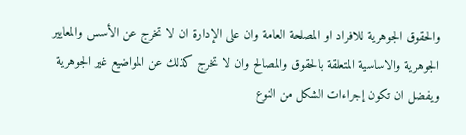والحقوق الجوهرية للافراد او المصلحة العامة وان على الإدارة ان لا تخرج عن الأسس والمعايير الجوهرية والاساسية المتعلقة بالحقوق والمصالح وان لا تخرج كذلك عن المواضيع غير الجوهرية ويفضل ان تكون إجراءات الشكل من النوع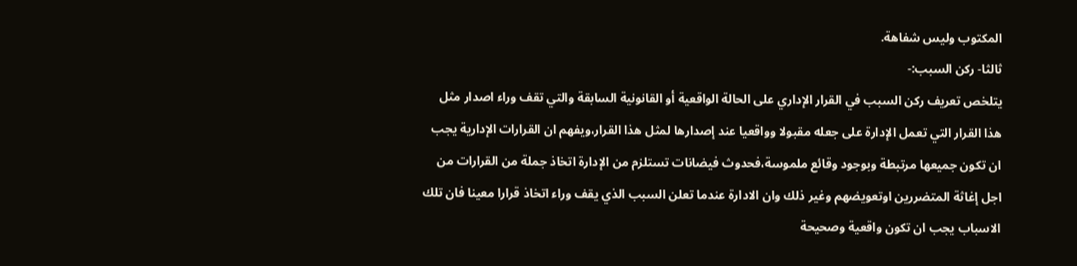المكتوب وليس شفاهة.
ثالثا- ركن السبب:-
يتلخص تعريف ركن السبب في القرار الإداري على الحالة الواقعية أو القانونية السابقة والتي تقف وراء اصدار مثل هذا القرار التي تعمل الإدارة على جعله مقبولا وواقعيا عند إصدارها لمثل هذا القرار،ويفهم ان القرارات الإدارية يجب ان تكون جميعها مرتبطة وبوجود وقائع ملموسة،فحدوث فيضانات تستلزم من الإدارة اتخاذ جملة من القرارات من اجل إغاثة المتضررين اوتعويضهم وغير ذلك وان الادارة عندما تعلن السبب الذي يقف وراء اتخاذ قرارا معينا فان تلك الاسباب يجب ان تكون واقعية وصحيحة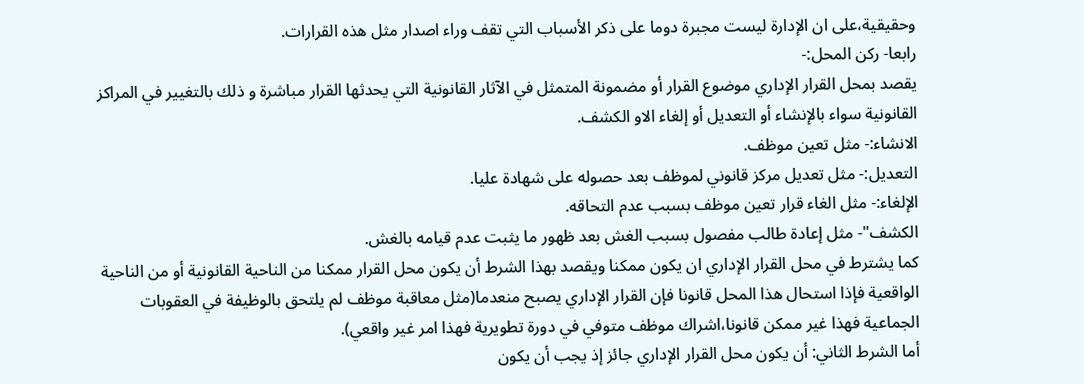وحقيقية،على ان الإدارة ليست مجبرة دوما على ذكر الأسباب التي تقف وراء اصدار مثل هذه القرارات.
رابعا- ركن المحل:-
يقصد بمحل القرار الإداري موضوع القرار أو مضمونة المتمثل في الآثار القانونية التي يحدثها القرار مباشرة و ذلك بالتغيير في المراكز القانونية سواء بالإنشاء أو التعديل أو إلغاء الاو الكشف.
الانشاء:- مثل تعين موظف.
التعديل:- مثل تعديل مركز قانوني لموظف بعد حصوله على شهادة عليا.
الإلغاء:- مثل الغاء قرار تعين موظف بسبب عدم التحاقه.
الكشف"- مثل إعادة طالب مفصول بسبب الغش بعد ظهور ما يثبت عدم قيامه بالغش.
كما يشترط في محل القرار الإداري ان يكون ممكنا ويقصد بهذا الشرط أن يكون محل القرار ممكنا من الناحية القانونية أو من الناحية الواقعية فإذا استحال هذا المحل قانونا فإن القرار الإداري يصبح منعدما(مثل معاقبة موظف لم يلتحق بالوظيفة في العقوبات الجماعية فهذا غير ممكن قانونا،اشراك موظف متوفي في دورة تطويرية فهذا امر غير واقعي).
أما الشرط الثاني: أن يكون محل القرار الإداري جائز إذ يجب أن يكون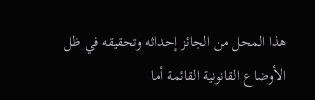هذا المحل من الجائز إحداثه وتحقيقه في ظل الأوضاع القانونية القائمة أما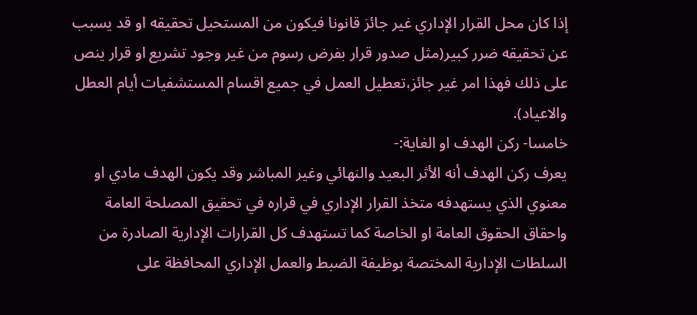إذا كان محل القرار الإداري غير جائز قانونا فيكون من المستحيل تحقيقه او قد يسبب عن تحقيقه ضرر كبير(مثل صدور قرار بفرض رسوم من غير وجود تشريع او قرار ينص على ذلك فهذا امر غير جائز،تعطيل العمل في جميع اقسام المستشفيات أيام العطل والاعياد).
خامسا- ركن الهدف او الغاية:-
يعرف ركن الهدف أنه الأثر البعيد والنهائي وغير المباشر وقد يكون الهدف مادي او معنوي الذي يستهدفه متخذ القرار الإداري في قراره في تحقيق المصلحة العامة واحقاق الحقوق العامة او الخاصة كما تستهدف كل القرارات الإدارية الصادرة من السلطات الإدارية المختصة بوظيفة الضبط والعمل الإداري المحافظة على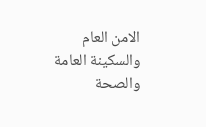الامن العام والسكينة العامة والصحة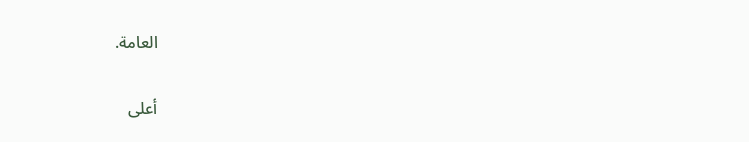العامة.

أعلى